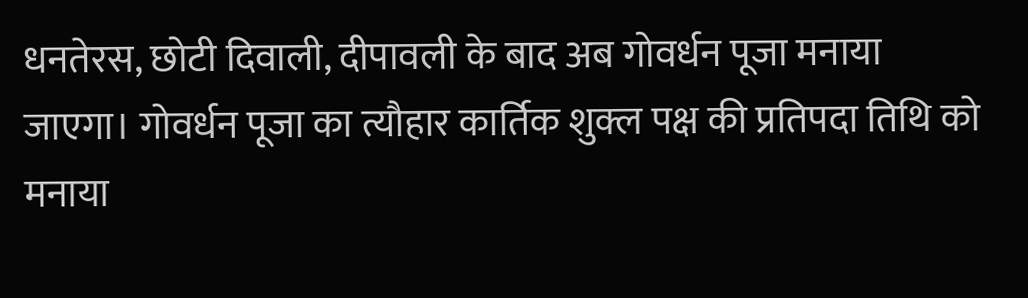धनतेरस, छोटी दिवाली, दीपावली के बाद अब गोवर्धन पूजा मनाया जाएगा। गोवर्धन पूजा का त्यौहार कार्तिक शुक्ल पक्ष की प्रतिपदा तिथि को मनाया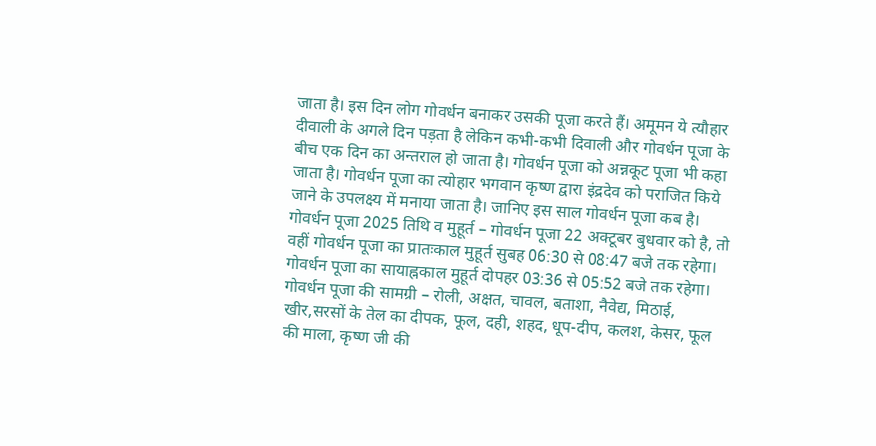जाता है। इस दिन लोग गोवर्धन बनाकर उसकी पूजा करते हैं। अमूमन ये त्यौहार दीवाली के अगले दिन पड़ता है लेकिन कभी-कभी दिवाली और गोवर्धन पूजा के बीच एक दिन का अन्तराल हो जाता है। गोवर्धन पूजा को अन्नकूट पूजा भी कहा जाता है। गोवर्धन पूजा का त्योहार भगवान कृष्ण द्वारा इंद्रदेव को पराजित किये जाने के उपलक्ष्य में मनाया जाता है। जानिए इस साल गोवर्धन पूजा कब है।
गोवर्धन पूजा 2025 तिथि व मुहूर्त – गोवर्धन पूजा 22 अक्टूबर बुधवार को है, तो वहीं गोवर्धन पूजा का प्रातःकाल मुहूर्त सुबह 06:30 से 08:47 बजे तक रहेगा। गोवर्धन पूजा का सायाह्नकाल मुहूर्त दोपहर 03:36 से 05:52 बजे तक रहेगा।
गोवर्धन पूजा की सामग्री – रोली, अक्षत, चावल, बताशा, नैवेद्य, मिठाई, खीर,सरसों के तेल का दीपक, फूल, दही, शहद, धूप-दीप, कलश, केसर, फूल की माला, कृष्ण जी की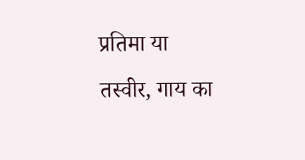प्रतिमा या तस्वीर, गाय का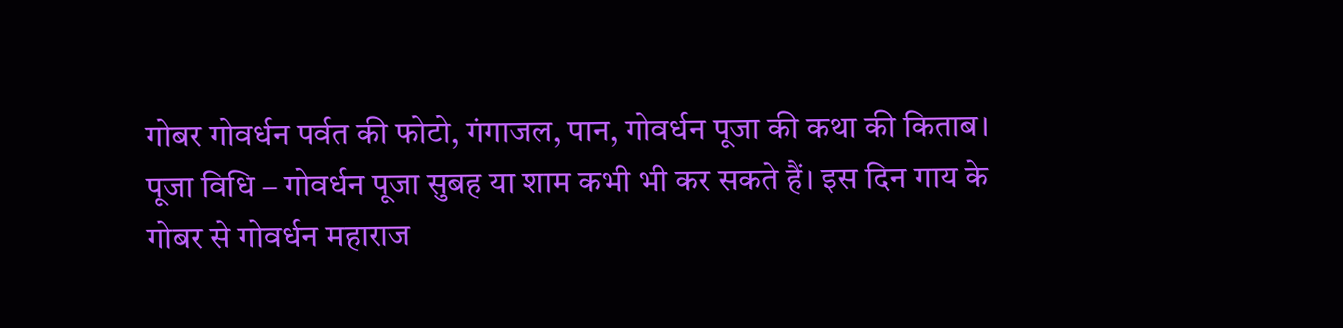गोबर गोवर्धन पर्वत की फोटो, गंगाजल, पान, गोवर्धन पूजा की कथा की किताब।
पूजा विधि – गोवर्धन पूजा सुबह या शाम कभी भी कर सकते हैं। इस दिन गाय के गोबर से गोवर्धन महाराज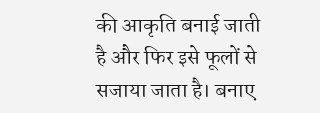की आकृति बनाई जाती है और फिर इसे फूलों से सजाया जाता है। बनाए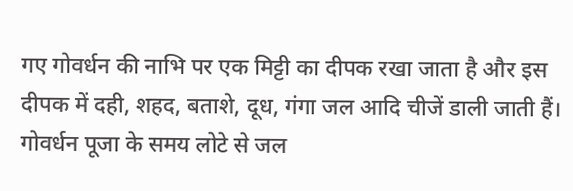गए गोवर्धन की नाभि पर एक मिट्टी का दीपक रखा जाता है और इस दीपक में दही, शहद, बताशे, दूध, गंगा जल आदि चीजें डाली जाती हैं। गोवर्धन पूजा के समय लोटे से जल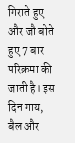गिराते हुए और जौ बोते हुए 7 बार परिक्रमा की जाती है। इस दिन गाय, बैल और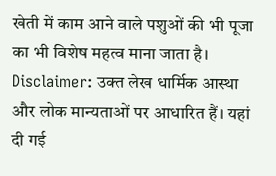खेती में काम आने वाले पशुओं की भी पूजा का भी विशेष महत्व माना जाता है।
Disclaimer: उक्त लेख धार्मिक आस्था और लोक मान्यताओं पर आधारित हैं। यहां दी गई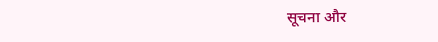सूचना और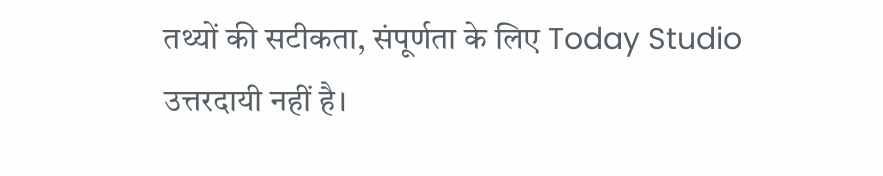तथ्यों की सटीकता, संपूर्णता के लिए Today Studio उत्तरदायी नहीं है।